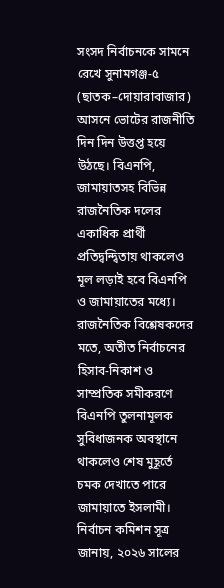সংসদ নির্বাচনকে সামনে রেখে সুনামগঞ্জ-৫ (ছাতক–দোয়ারাবাজার) আসনে ভোটের রাজনীতি দিন দিন উত্তপ্ত হয়ে উঠছে। বিএনপি, জামায়াতসহ বিভিন্ন রাজনৈতিক দলের একাধিক প্রার্থী প্রতিদ্বন্দ্বিতায় থাকলেও মূল লড়াই হবে বিএনপি ও জামায়াতের মধ্যে।
রাজনৈতিক বিশ্লেষকদের মতে, অতীত নির্বাচনের হিসাব-নিকাশ ও সাম্প্রতিক সমীকরণে বিএনপি তুলনামূলক সুবিধাজনক অবস্থানে থাকলেও শেষ মুহূর্তে চমক দেখাতে পারে জামায়াতে ইসলামী।
নির্বাচন কমিশন সূত্র জানায়, ২০২৬ সালের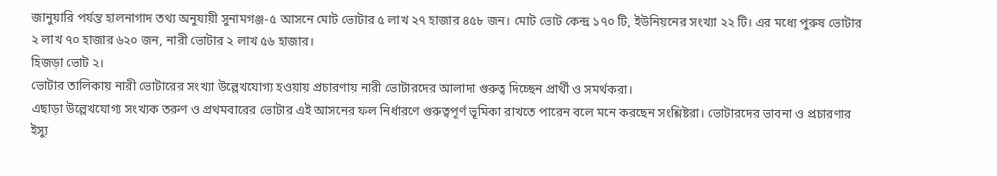জানুয়ারি পর্যন্ত হালনাগাদ তথ্য অনুযায়ী সুনামগঞ্জ-৫ আসনে মোট ভোটার ৫ লাখ ২৭ হাজার ৪৫৮ জন। মোট ভোট কেন্দ্র ১৭০ টি, ইউনিয়নের সংখ্যা ২২ টি। এর মধ্যে পুরুষ ভোটার ২ লাখ ৭০ হাজার ৬২০ জন, নারী ভোটার ২ লাখ ৫৬ হাজার।
হিজড়া ভোট ২।
ভোটার তালিকায় নারী ভোটারের সংখ্যা উল্লেখযোগ্য হওয়ায় প্রচারণায় নারী ভোটারদের আলাদা গুরুত্ব দিচ্ছেন প্রার্থী ও সমর্থকরা।
এছাড়া উল্লেখযোগ্য সংখ্যক তরুণ ও প্রথমবারের ভোটার এই আসনের ফল নির্ধারণে গুরুত্বপূর্ণ ভূমিকা রাখতে পারেন বলে মনে করছেন সংশ্লিষ্টরা। ভোটারদের ভাবনা ও প্রচারণার ইস্যু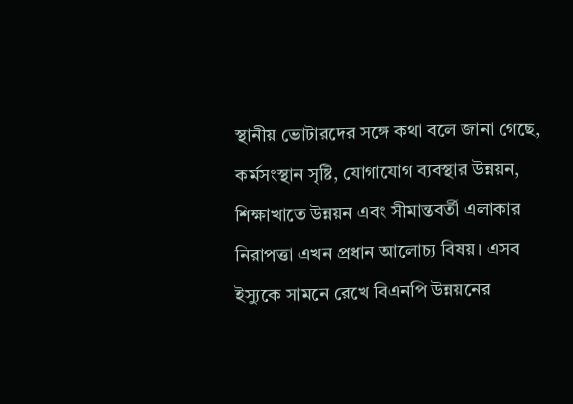স্থানীয় ভোটারদের সঙ্গে কথা বলে জানা গেছে, কর্মসংস্থান সৃষ্টি, যোগাযোগ ব্যবস্থার উন্নয়ন, শিক্ষাখাতে উন্নয়ন এবং সীমান্তবর্তী এলাকার নিরাপত্তা এখন প্রধান আলোচ্য বিষয়। এসব ইস্যুকে সামনে রেখে বিএনপি উন্নয়নের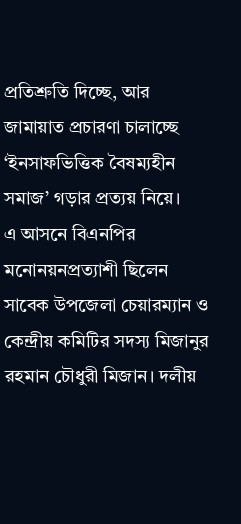প্রতিশ্রুতি দিচ্ছে, আর জামায়াত প্রচারণা চালাচ্ছে ‘ইনসাফভিত্তিক বৈষম্যহীন সমাজ’ গড়ার প্রত্যয় নিয়ে।
এ আসনে বিএনপির মনোনয়নপ্রত্যাশী ছিলেন সাবেক উপজেলা চেয়ারম্যান ও কেন্দ্রীয় কমিটির সদস্য মিজানুর রহমান চৌধুরী মিজান। দলীয়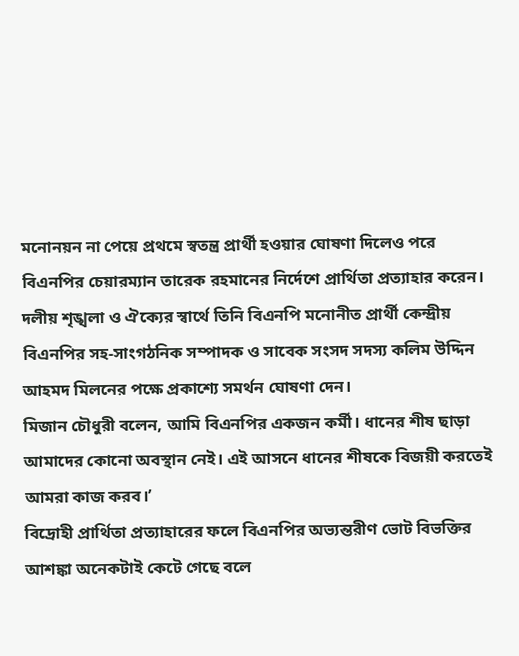মনোনয়ন না পেয়ে প্রথমে স্বতন্ত্র প্রার্থী হওয়ার ঘোষণা দিলেও পরে বিএনপির চেয়ারম্যান তারেক রহমানের নির্দেশে প্রার্থিতা প্রত্যাহার করেন।
দলীয় শৃঙ্খলা ও ঐক্যের স্বার্থে তিনি বিএনপি মনোনীত প্রার্থী কেন্দ্রীয় বিএনপির সহ-সাংগঠনিক সম্পাদক ও সাবেক সংসদ সদস্য কলিম উদ্দিন আহমদ মিলনের পক্ষে প্রকাশ্যে সমর্থন ঘোষণা দেন।
মিজান চৌধুরী বলেন, আমি বিএনপির একজন কর্মী। ধানের শীষ ছাড়া আমাদের কোনো অবস্থান নেই। এই আসনে ধানের শীষকে বিজয়ী করতেই আমরা কাজ করব।’
বিদ্রোহী প্রার্থিতা প্রত্যাহারের ফলে বিএনপির অভ্যন্তরীণ ভোট বিভক্তির আশঙ্কা অনেকটাই কেটে গেছে বলে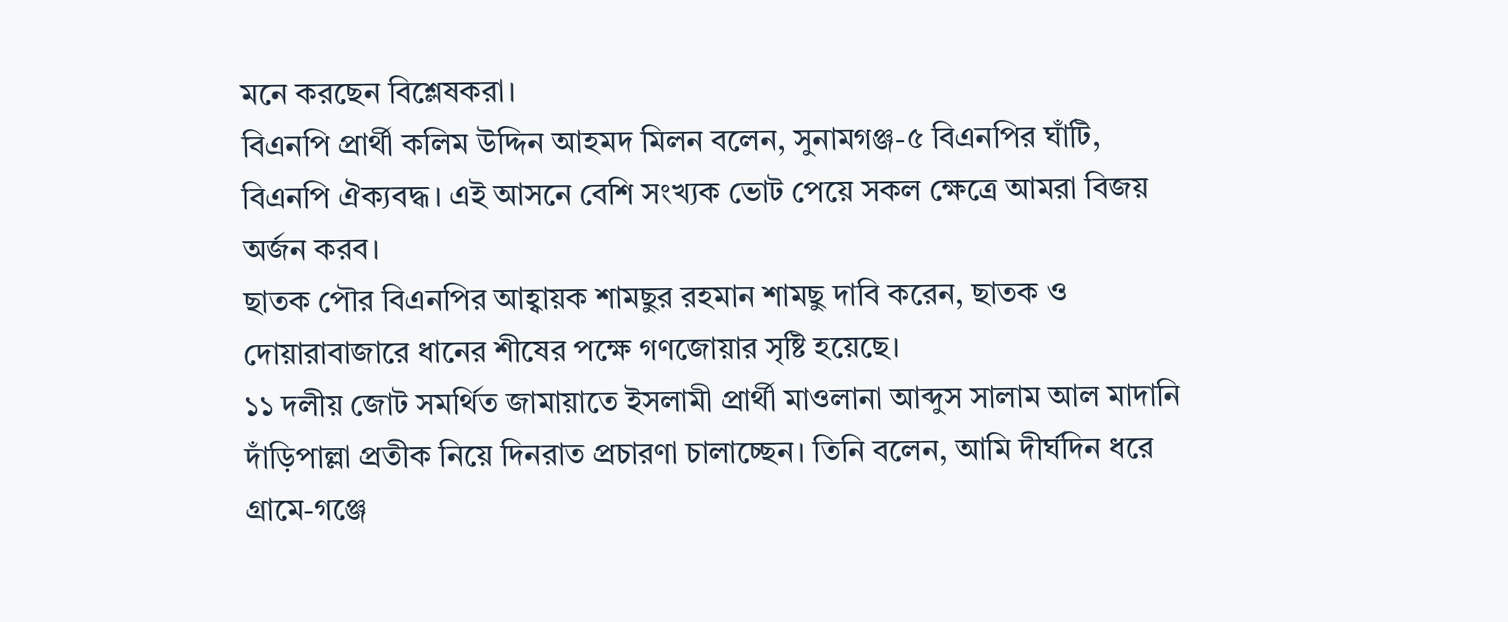মনে করছেন বিশ্লেষকরা।
বিএনপি প্রার্থী কলিম উদ্দিন আহমদ মিলন বলেন, সুনামগঞ্জ-৫ বিএনপির ঘাঁটি, বিএনপি ঐক্যবদ্ধ। এই আসনে বেশি সংখ্যক ভোট পেয়ে সকল ক্ষেত্রে আমরা বিজয় অর্জন করব।
ছাতক পৌর বিএনপির আহ্বায়ক শামছুর রহমান শামছু দাবি করেন, ছাতক ও দোয়ারাবাজারে ধানের শীষের পক্ষে গণজোয়ার সৃষ্টি হয়েছে।
১১ দলীয় জোট সমর্থিত জামায়াতে ইসলামী প্রার্থী মাওলানা আব্দুস সালাম আল মাদানি দাঁড়িপাল্লা প্রতীক নিয়ে দিনরাত প্রচারণা চালাচ্ছেন। তিনি বলেন, আমি দীর্ঘদিন ধরে গ্রামে-গঞ্জে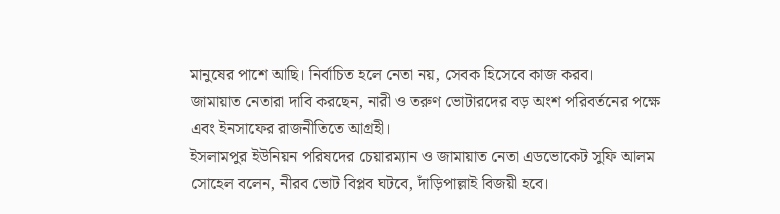মানুষের পাশে আছি। নির্বাচিত হলে নেতা নয়, সেবক হিসেবে কাজ করব।
জামায়াত নেতারা দাবি করছেন, নারী ও তরুণ ভোটারদের বড় অংশ পরিবর্তনের পক্ষে এবং ইনসাফের রাজনীতিতে আগ্রহী।
ইসলামপুর ইউনিয়ন পরিষদের চেয়ারম্যান ও জামায়াত নেতা এডভোকেট সুফি আলম সোহেল বলেন, নীরব ভোট বিপ্লব ঘটবে, দাঁড়িপাল্লাই বিজয়ী হবে।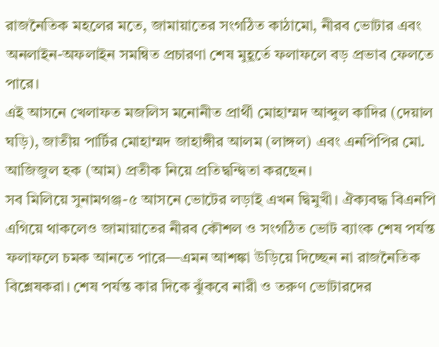রাজনৈতিক মহলের মতে, জামায়াতের সংগঠিত কাঠামো, নীরব ভোটার এবং অনলাইন-অফলাইন সমন্বিত প্রচারণা শেষ মুহূর্তে ফলাফলে বড় প্রভাব ফেলতে পারে।
এই আসনে খেলাফত মজলিস মনোনীত প্রার্থী মোহাম্মদ আব্দুল কাদির (দেয়াল ঘড়ি), জাতীয় পার্টির মোহাম্মদ জাহাঙ্গীর আলম (লাঙ্গল) এবং এনপিপির মো. আজিজুল হক (আম) প্রতীক নিয়ে প্রতিদ্বন্দ্বিতা করছেন।
সব মিলিয়ে সুনামগঞ্জ-৫ আসনে ভোটের লড়াই এখন দ্বিমুখী। ঐক্যবদ্ধ বিএনপি এগিয়ে থাকলেও জামায়াতের নীরব কৌশল ও সংগঠিত ভোট ব্যাংক শেষ পর্যন্ত ফলাফলে চমক আনতে পারে—এমন আশঙ্কা উড়িয়ে দিচ্ছেন না রাজনৈতিক বিশ্লেষকরা। শেষ পর্যন্ত কার দিকে ঝুঁকবে নারী ও তরুণ ভোটারদের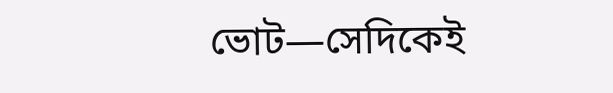ভোট—সেদিকেই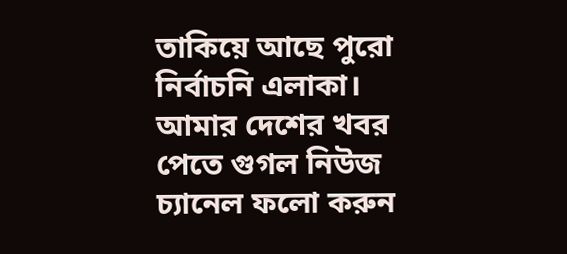তাকিয়ে আছে পুরো নির্বাচনি এলাকা।
আমার দেশের খবর পেতে গুগল নিউজ চ্যানেল ফলো করুন